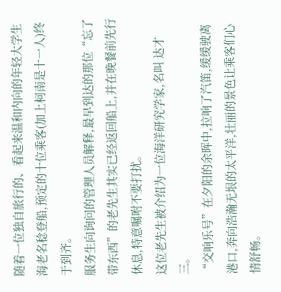随着一位独自旅行的、看起来温和内向的年轻大学生海老名稔登船,预定的十位乘客(加上柯南是十一人)终于到齐。
服务生向询问的管理人员解释,最早到达的那位“忘了带东西”的老先生其实已经返回船上,并在晚餐前先行休息,特意嘱咐不要打扰。
这位老先生被介绍为一位海洋研究学家,名叫 达才三。
“交响乐号”在夕阳的余晖中,拉响了汽笛,缓缓驶离港口,奔向浩瀚无垠的太平洋,壮丽的景色让乘客们心情舒畅。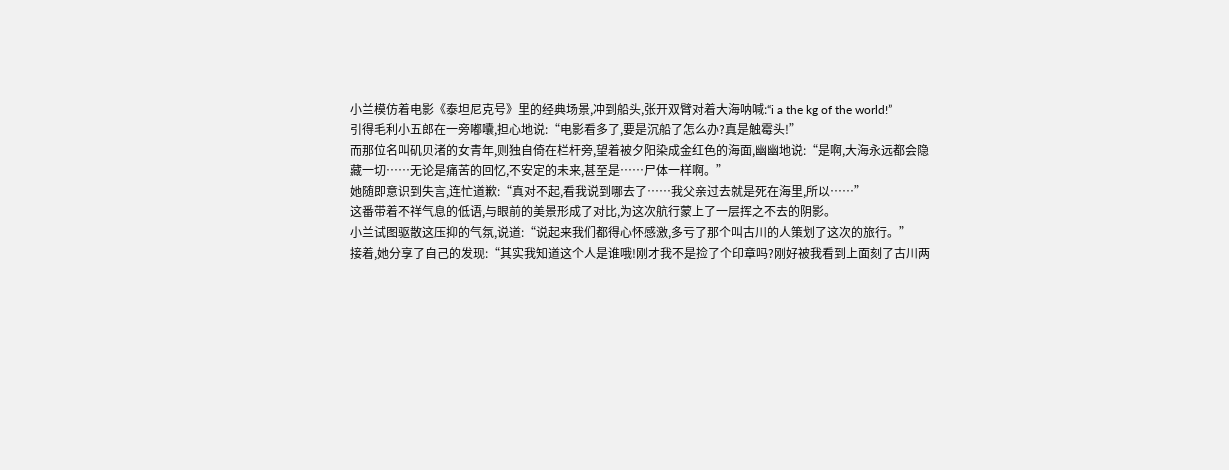小兰模仿着电影《泰坦尼克号》里的经典场景,冲到船头,张开双臂对着大海呐喊:“i a the kg of the world!”
引得毛利小五郎在一旁嘟囔,担心地说:“电影看多了,要是沉船了怎么办?真是触霉头!”
而那位名叫矶贝渚的女青年,则独自倚在栏杆旁,望着被夕阳染成金红色的海面,幽幽地说:“是啊,大海永远都会隐藏一切……无论是痛苦的回忆,不安定的未来,甚至是……尸体一样啊。”
她随即意识到失言,连忙道歉:“真对不起,看我说到哪去了……我父亲过去就是死在海里,所以……”
这番带着不祥气息的低语,与眼前的美景形成了对比,为这次航行蒙上了一层挥之不去的阴影。
小兰试图驱散这压抑的气氛,说道:“说起来我们都得心怀感激,多亏了那个叫古川的人策划了这次的旅行。”
接着,她分享了自己的发现:“其实我知道这个人是谁哦!刚才我不是捡了个印章吗?刚好被我看到上面刻了古川两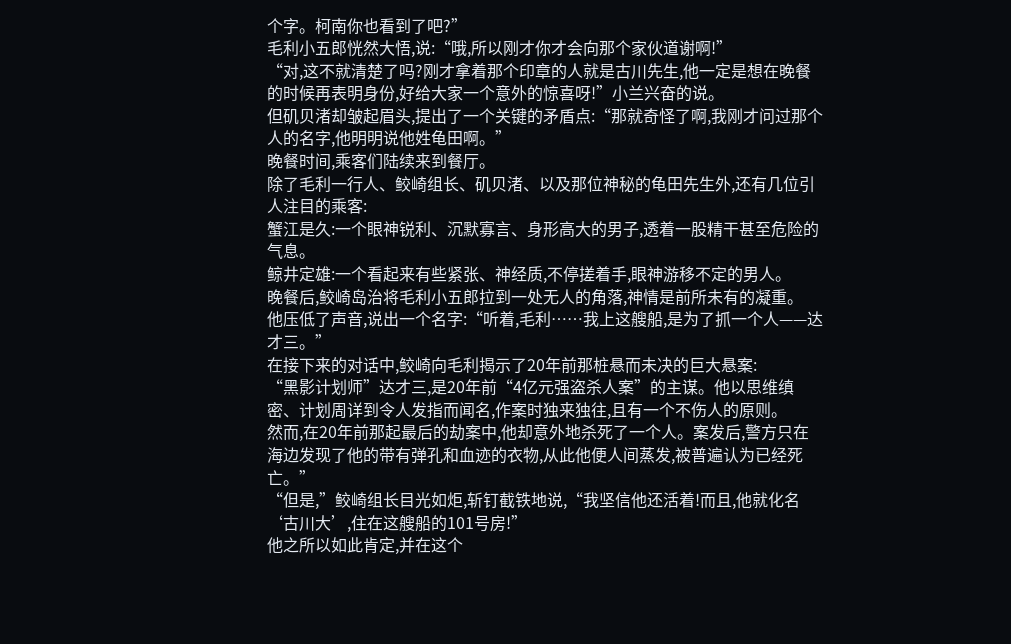个字。柯南你也看到了吧?”
毛利小五郎恍然大悟,说:“哦,所以刚才你才会向那个家伙道谢啊!”
“对,这不就清楚了吗?刚才拿着那个印章的人就是古川先生,他一定是想在晚餐的时候再表明身份,好给大家一个意外的惊喜呀!”小兰兴奋的说。
但矶贝渚却皱起眉头,提出了一个关键的矛盾点:“那就奇怪了啊,我刚才问过那个人的名字,他明明说他姓龟田啊。”
晚餐时间,乘客们陆续来到餐厅。
除了毛利一行人、鲛崎组长、矶贝渚、以及那位神秘的龟田先生外,还有几位引人注目的乘客:
蟹江是久:一个眼神锐利、沉默寡言、身形高大的男子,透着一股精干甚至危险的气息。
鲸井定雄:一个看起来有些紧张、神经质,不停搓着手,眼神游移不定的男人。
晚餐后,鲛崎岛治将毛利小五郎拉到一处无人的角落,神情是前所未有的凝重。
他压低了声音,说出一个名字:“听着,毛利……我上这艘船,是为了抓一个人——达才三。”
在接下来的对话中,鲛崎向毛利揭示了20年前那桩悬而未决的巨大悬案:
“黑影计划师”达才三,是20年前“4亿元强盗杀人案”的主谋。他以思维缜密、计划周详到令人发指而闻名,作案时独来独往,且有一个不伤人的原则。
然而,在20年前那起最后的劫案中,他却意外地杀死了一个人。案发后,警方只在海边发现了他的带有弹孔和血迹的衣物,从此他便人间蒸发,被普遍认为已经死亡。”
“但是,”鲛崎组长目光如炬,斩钉截铁地说,“我坚信他还活着!而且,他就化名‘古川大’,住在这艘船的101号房!”
他之所以如此肯定,并在这个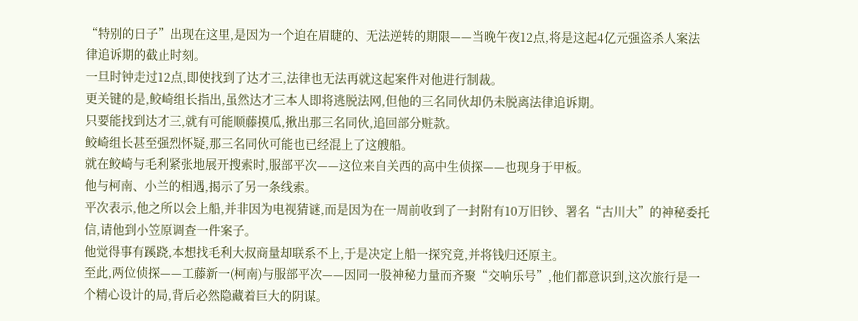“特别的日子”出现在这里,是因为一个迫在眉睫的、无法逆转的期限——当晚午夜12点,将是这起4亿元强盗杀人案法律追诉期的截止时刻。
一旦时钟走过12点,即使找到了达才三,法律也无法再就这起案件对他进行制裁。
更关键的是,鲛崎组长指出,虽然达才三本人即将逃脱法网,但他的三名同伙却仍未脱离法律追诉期。
只要能找到达才三,就有可能顺藤摸瓜,揪出那三名同伙,追回部分赃款。
鲛崎组长甚至强烈怀疑,那三名同伙可能也已经混上了这艘船。
就在鲛崎与毛利紧张地展开搜索时,服部平次——这位来自关西的高中生侦探——也现身于甲板。
他与柯南、小兰的相遇,揭示了另一条线索。
平次表示,他之所以会上船,并非因为电视猜谜,而是因为在一周前收到了一封附有10万旧钞、署名“古川大”的神秘委托信,请他到小笠原调查一件案子。
他觉得事有蹊跷,本想找毛利大叔商量却联系不上,于是决定上船一探究竟,并将钱归还原主。
至此,两位侦探——工藤新一(柯南)与服部平次——因同一股神秘力量而齐聚“交响乐号”,他们都意识到,这次旅行是一个精心设计的局,背后必然隐藏着巨大的阴谋。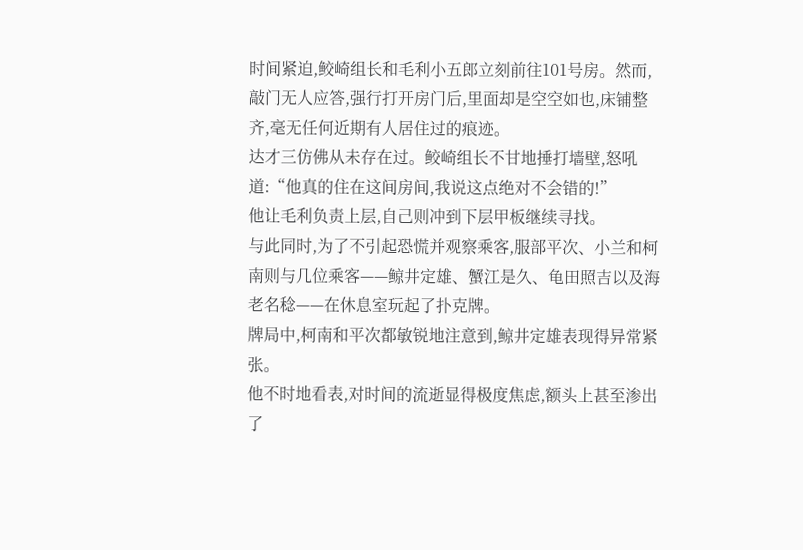时间紧迫,鲛崎组长和毛利小五郎立刻前往101号房。然而,敲门无人应答,强行打开房门后,里面却是空空如也,床铺整齐,毫无任何近期有人居住过的痕迹。
达才三仿佛从未存在过。鲛崎组长不甘地捶打墙壁,怒吼道:“他真的住在这间房间,我说这点绝对不会错的!”
他让毛利负责上层,自己则冲到下层甲板继续寻找。
与此同时,为了不引起恐慌并观察乘客,服部平次、小兰和柯南则与几位乘客——鲸井定雄、蟹江是久、龟田照吉以及海老名稔——在休息室玩起了扑克牌。
牌局中,柯南和平次都敏锐地注意到,鲸井定雄表现得异常紧张。
他不时地看表,对时间的流逝显得极度焦虑,额头上甚至渗出了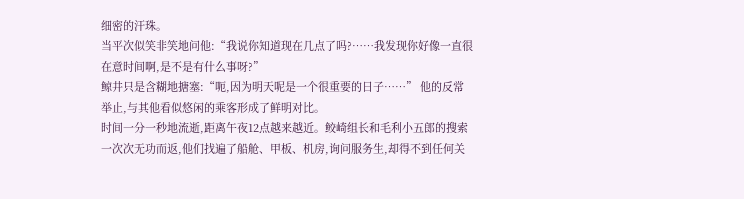细密的汗珠。
当平次似笑非笑地问他:“我说你知道现在几点了吗?……我发现你好像一直很在意时间啊,是不是有什么事呀?”
鲸井只是含糊地搪塞:“呃,因为明天呢是一个很重要的日子……” 他的反常举止,与其他看似悠闲的乘客形成了鲜明对比。
时间一分一秒地流逝,距离午夜12点越来越近。鲛崎组长和毛利小五郎的搜索一次次无功而返,他们找遍了船舱、甲板、机房,询问服务生,却得不到任何关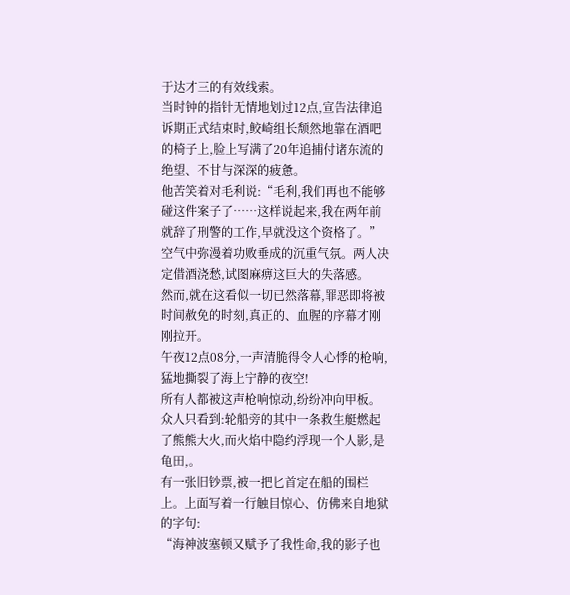于达才三的有效线索。
当时钟的指针无情地划过12点,宣告法律追诉期正式结束时,鲛崎组长颓然地靠在酒吧的椅子上,脸上写满了20年追捕付诸东流的绝望、不甘与深深的疲惫。
他苦笑着对毛利说:“毛利,我们再也不能够碰这件案子了……这样说起来,我在两年前就辞了刑警的工作,早就没这个资格了。”
空气中弥漫着功败垂成的沉重气氛。两人决定借酒浇愁,试图麻痹这巨大的失落感。
然而,就在这看似一切已然落幕,罪恶即将被时间赦免的时刻,真正的、血腥的序幕才刚刚拉开。
午夜12点08分,一声清脆得令人心悸的枪响,猛地撕裂了海上宁静的夜空!
所有人都被这声枪响惊动,纷纷冲向甲板。
众人只看到:轮船旁的其中一条救生艇燃起了熊熊大火,而火焰中隐约浮现一个人影,是龟田,。
有一张旧钞票,被一把匕首定在船的围栏上。上面写着一行触目惊心、仿佛来自地狱的字句:
“海神波塞顿又赋予了我性命,我的影子也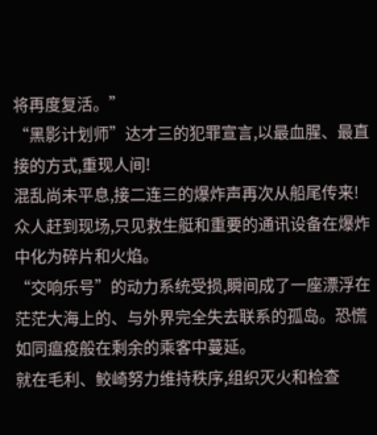将再度复活。”
“黑影计划师”达才三的犯罪宣言,以最血腥、最直接的方式,重现人间!
混乱尚未平息,接二连三的爆炸声再次从船尾传来!
众人赶到现场,只见救生艇和重要的通讯设备在爆炸中化为碎片和火焰。
“交响乐号”的动力系统受损,瞬间成了一座漂浮在茫茫大海上的、与外界完全失去联系的孤岛。恐慌如同瘟疫般在剩余的乘客中蔓延。
就在毛利、鲛崎努力维持秩序,组织灭火和检查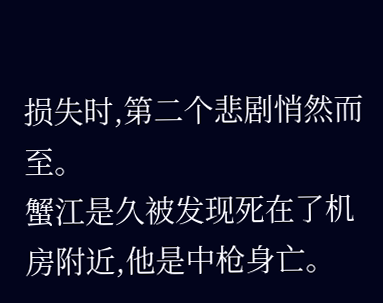损失时,第二个悲剧悄然而至。
蟹江是久被发现死在了机房附近,他是中枪身亡。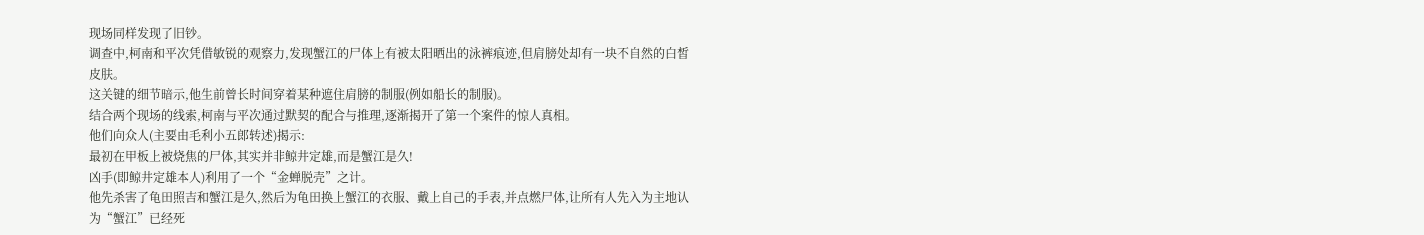现场同样发现了旧钞。
调查中,柯南和平次凭借敏锐的观察力,发现蟹江的尸体上有被太阳晒出的泳裤痕迹,但肩膀处却有一块不自然的白皙皮肤。
这关键的细节暗示,他生前曾长时间穿着某种遮住肩膀的制服(例如船长的制服)。
结合两个现场的线索,柯南与平次通过默契的配合与推理,逐渐揭开了第一个案件的惊人真相。
他们向众人(主要由毛利小五郎转述)揭示:
最初在甲板上被烧焦的尸体,其实并非鲸井定雄,而是蟹江是久!
凶手(即鲸井定雄本人)利用了一个“金蝉脱壳”之计。
他先杀害了龟田照吉和蟹江是久,然后为龟田换上蟹江的衣服、戴上自己的手表,并点燃尸体,让所有人先入为主地认为“蟹江”已经死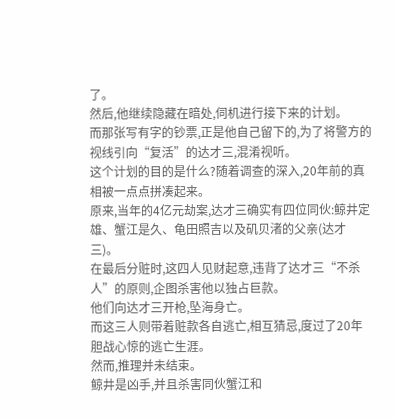了。
然后,他继续隐藏在暗处,伺机进行接下来的计划。
而那张写有字的钞票,正是他自己留下的,为了将警方的视线引向“复活”的达才三,混淆视听。
这个计划的目的是什么?随着调查的深入,20年前的真相被一点点拼凑起来。
原来,当年的4亿元劫案,达才三确实有四位同伙:鲸井定雄、蟹江是久、龟田照吉以及矶贝渚的父亲(达才三)。
在最后分赃时,这四人见财起意,违背了达才三“不杀人”的原则,企图杀害他以独占巨款。
他们向达才三开枪,坠海身亡。
而这三人则带着赃款各自逃亡,相互猜忌,度过了20年胆战心惊的逃亡生涯。
然而,推理并未结束。
鲸井是凶手,并且杀害同伙蟹江和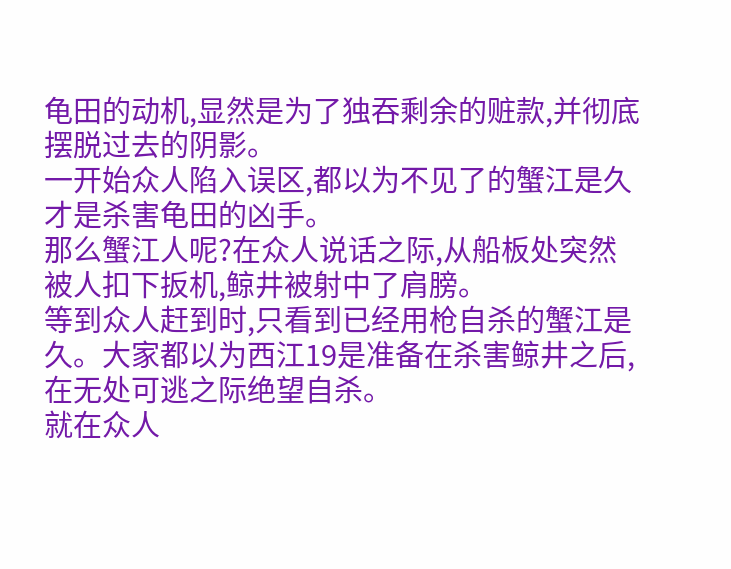龟田的动机,显然是为了独吞剩余的赃款,并彻底摆脱过去的阴影。
一开始众人陷入误区,都以为不见了的蟹江是久才是杀害龟田的凶手。
那么蟹江人呢?在众人说话之际,从船板处突然被人扣下扳机,鲸井被射中了肩膀。
等到众人赶到时,只看到已经用枪自杀的蟹江是久。大家都以为西江19是准备在杀害鲸井之后,在无处可逃之际绝望自杀。
就在众人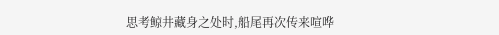思考鲸井藏身之处时,船尾再次传来喧哗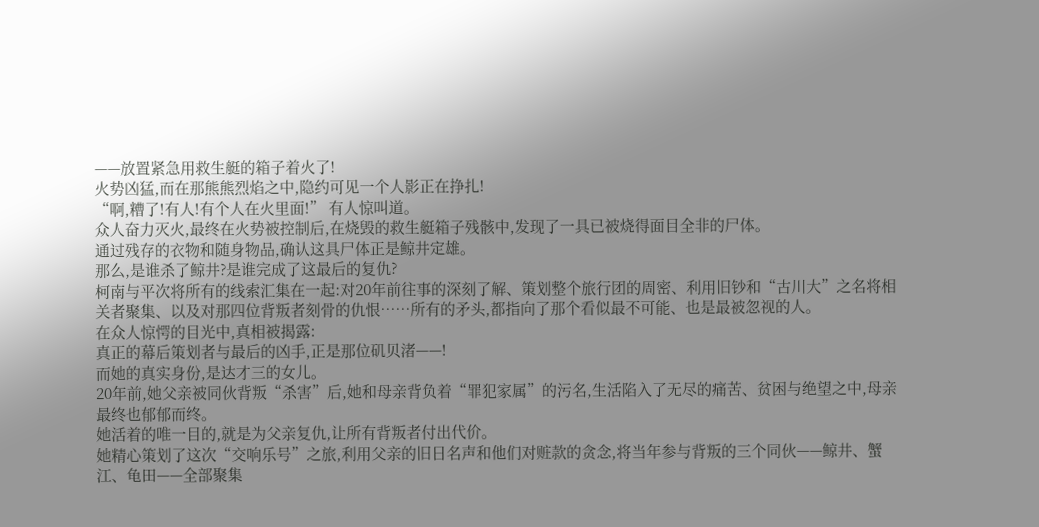——放置紧急用救生艇的箱子着火了!
火势凶猛,而在那熊熊烈焰之中,隐约可见一个人影正在挣扎!
“啊,糟了!有人!有个人在火里面!” 有人惊叫道。
众人奋力灭火,最终在火势被控制后,在烧毁的救生艇箱子残骸中,发现了一具已被烧得面目全非的尸体。
通过残存的衣物和随身物品,确认这具尸体正是鲸井定雄。
那么,是谁杀了鲸井?是谁完成了这最后的复仇?
柯南与平次将所有的线索汇集在一起:对20年前往事的深刻了解、策划整个旅行团的周密、利用旧钞和“古川大”之名将相关者聚集、以及对那四位背叛者刻骨的仇恨……所有的矛头,都指向了那个看似最不可能、也是最被忽视的人。
在众人惊愕的目光中,真相被揭露:
真正的幕后策划者与最后的凶手,正是那位矶贝渚——!
而她的真实身份,是达才三的女儿。
20年前,她父亲被同伙背叛“杀害”后,她和母亲背负着“罪犯家属”的污名,生活陷入了无尽的痛苦、贫困与绝望之中,母亲最终也郁郁而终。
她活着的唯一目的,就是为父亲复仇,让所有背叛者付出代价。
她精心策划了这次“交响乐号”之旅,利用父亲的旧日名声和他们对赃款的贪念,将当年参与背叛的三个同伙——鲸井、蟹江、龟田——全部聚集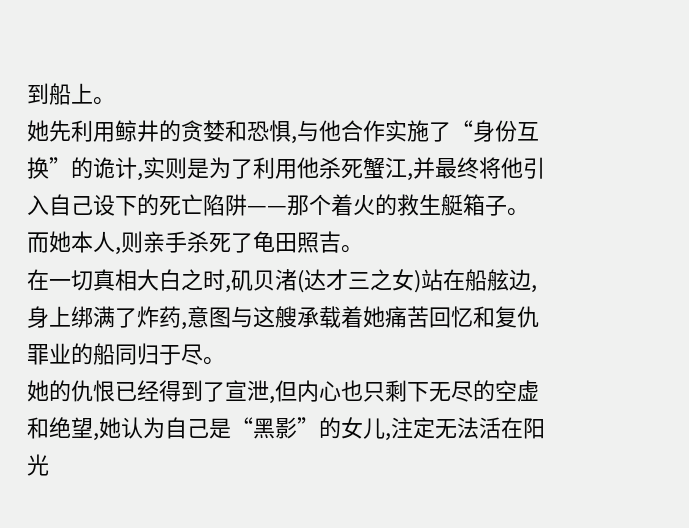到船上。
她先利用鲸井的贪婪和恐惧,与他合作实施了“身份互换”的诡计,实则是为了利用他杀死蟹江,并最终将他引入自己设下的死亡陷阱——那个着火的救生艇箱子。
而她本人,则亲手杀死了龟田照吉。
在一切真相大白之时,矶贝渚(达才三之女)站在船舷边,身上绑满了炸药,意图与这艘承载着她痛苦回忆和复仇罪业的船同归于尽。
她的仇恨已经得到了宣泄,但内心也只剩下无尽的空虚和绝望,她认为自己是“黑影”的女儿,注定无法活在阳光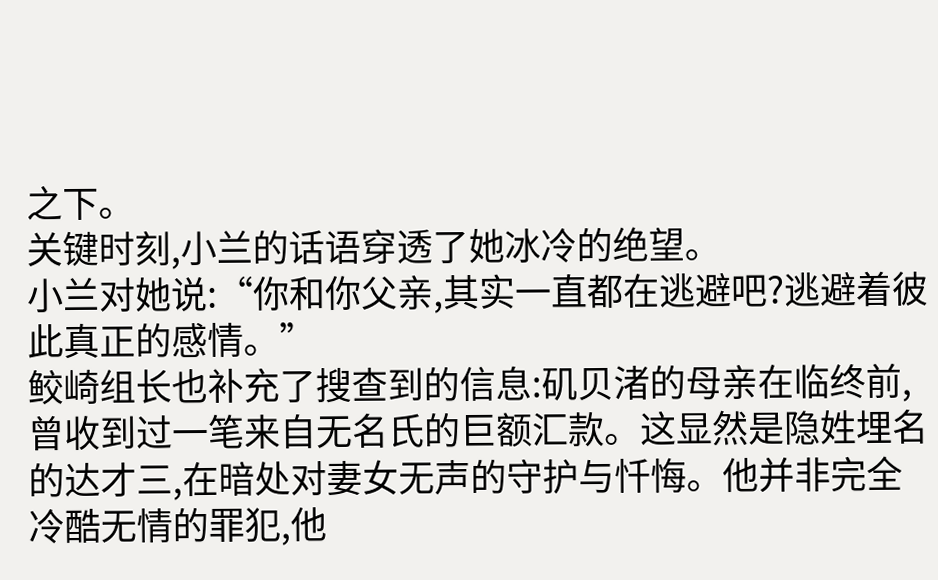之下。
关键时刻,小兰的话语穿透了她冰冷的绝望。
小兰对她说:“你和你父亲,其实一直都在逃避吧?逃避着彼此真正的感情。”
鲛崎组长也补充了搜查到的信息:矶贝渚的母亲在临终前,曾收到过一笔来自无名氏的巨额汇款。这显然是隐姓埋名的达才三,在暗处对妻女无声的守护与忏悔。他并非完全冷酷无情的罪犯,他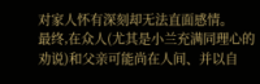对家人怀有深刻却无法直面感情。
最终,在众人(尤其是小兰充满同理心的劝说)和父亲可能尚在人间、并以自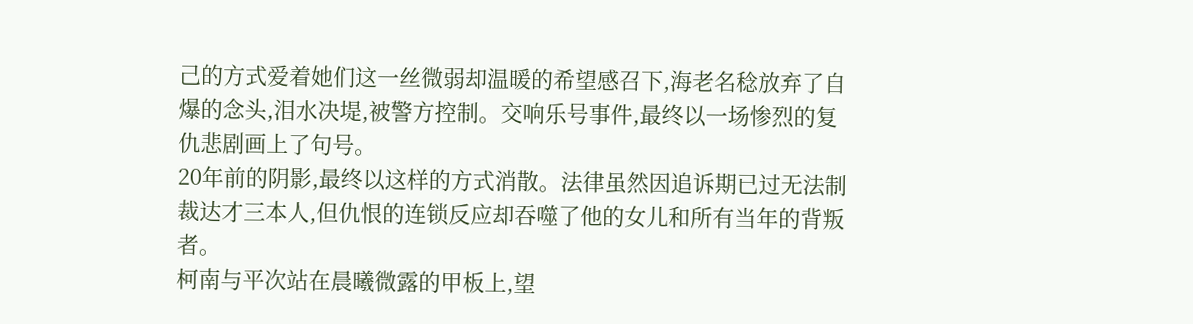己的方式爱着她们这一丝微弱却温暖的希望感召下,海老名稔放弃了自爆的念头,泪水决堤,被警方控制。交响乐号事件,最终以一场惨烈的复仇悲剧画上了句号。
20年前的阴影,最终以这样的方式消散。法律虽然因追诉期已过无法制裁达才三本人,但仇恨的连锁反应却吞噬了他的女儿和所有当年的背叛者。
柯南与平次站在晨曦微露的甲板上,望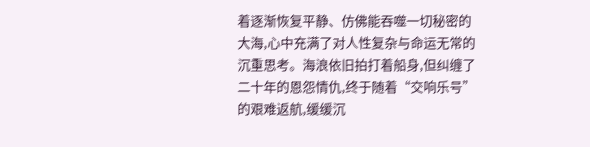着逐渐恢复平静、仿佛能吞噬一切秘密的大海,心中充满了对人性复杂与命运无常的沉重思考。海浪依旧拍打着船身,但纠缠了二十年的恩怨情仇,终于随着“交响乐号”的艰难返航,缓缓沉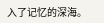入了记忆的深海。